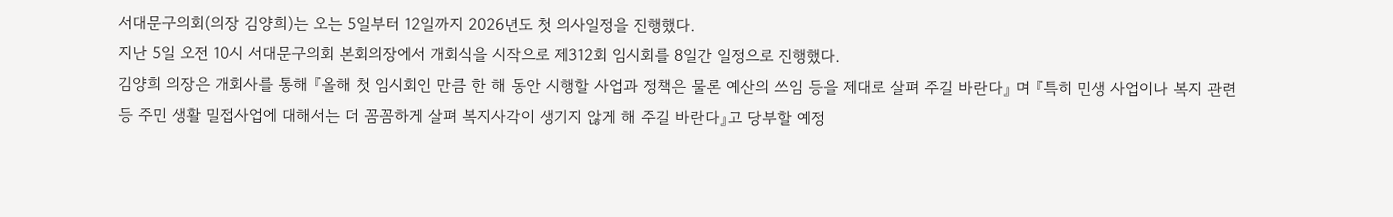서대문구의회(의장 김양희)는 오는 5일부터 12일까지 2026년도 첫 의사일정을 진행했다.
지난 5일 오전 10시 서대문구의회 본회의장에서 개회식을 시작으로 제312회 임시회를 8일간 일정으로 진행했다.
김양희 의장은 개회사를 통해 『올해 첫 임시회인 만큼 한 해 동안 시행할 사업과 정책은 물론 예산의 쓰임 등을 제대로 살펴 주길 바란다』 며 『특히 민생 사업이나 복지 관련 등 주민 생활 밀접사업에 대해서는 더 꼼꼼하게 살펴 복지사각이 생기지 않게 해 주길 바란다』고 당부할 예정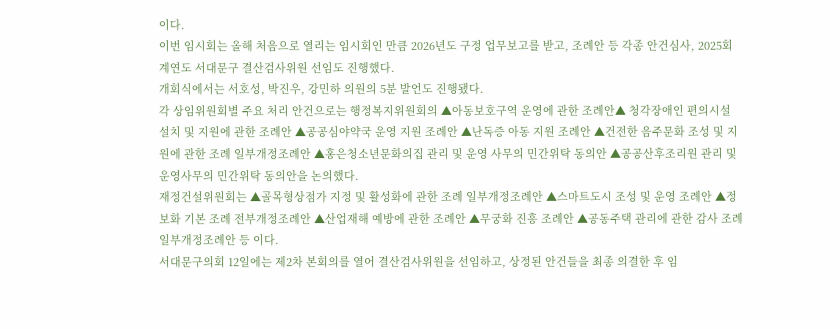이다.
이번 임시회는 올해 처음으로 열리는 임시회인 만큼 2026년도 구정 업무보고를 받고, 조례안 등 각종 안건심사, 2025회계연도 서대문구 결산검사위원 선임도 진행했다.
개회식에서는 서호성, 박진우, 강민하 의원의 5분 발언도 진행됐다.
각 상임위원회별 주요 처리 안건으로는 행정복지위원회의 ▲아동보호구역 운영에 관한 조례안▲ 청각장애인 편의시설 설치 및 지원에 관한 조례안 ▲공공심야약국 운영 지원 조례안 ▲난독증 아동 지원 조례안 ▲건전한 음주문화 조성 및 지원에 관한 조례 일부개정조례안 ▲홍은청소년문화의집 관리 및 운영 사무의 민간위탁 동의안 ▲공공산후조리원 관리 및 운영사무의 민간위탁 동의안을 논의했다.
재정건설위원회는 ▲골목형상점가 지정 및 활성화에 관한 조례 일부개정조례안 ▲스마트도시 조성 및 운영 조례안 ▲정보화 기본 조례 전부개정조례안 ▲산업재해 예방에 관한 조례안 ▲무궁화 진흥 조례안 ▲공동주택 관리에 관한 감사 조례 일부개정조례안 등 이다.
서대문구의회 12일에는 제2차 본회의를 열어 결산검사위원을 선임하고, 상정된 안건들을 최종 의결한 후 임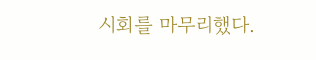시회를 마무리했다.